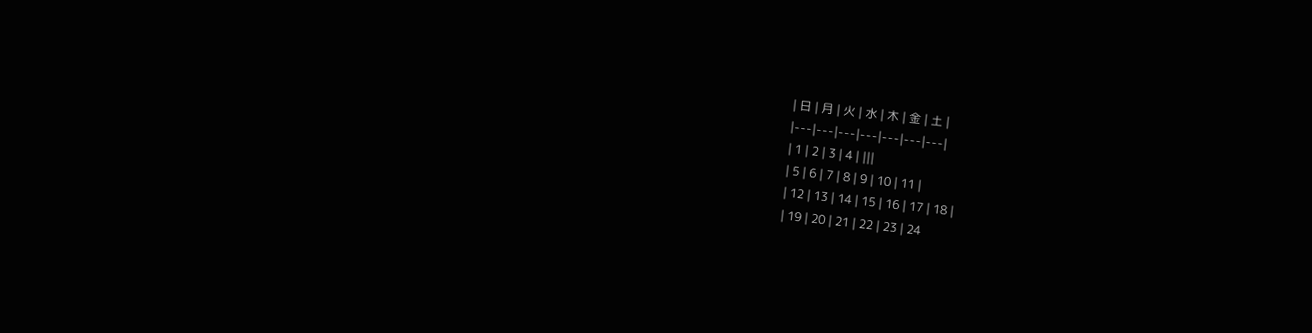| 日 | 月 | 火 | 水 | 木 | 金 | 土 |
|---|---|---|---|---|---|---|
| 1 | 2 | 3 | 4 | |||
| 5 | 6 | 7 | 8 | 9 | 10 | 11 |
| 12 | 13 | 14 | 15 | 16 | 17 | 18 |
| 19 | 20 | 21 | 22 | 23 | 24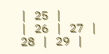| 25 |
| 26 | 27 | 28 | 29 |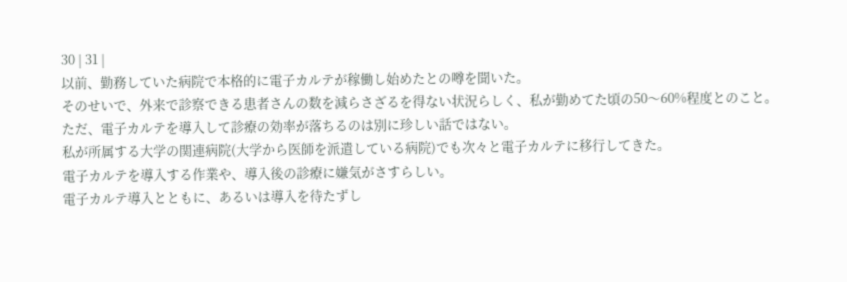30 | 31 |
以前、勤務していた病院で本格的に電子カルテが稼働し始めたとの噂を聞いた。
そのせいで、外来で診察できる患者さんの数を減らさざるを得ない状況らしく、私が勤めてた頃の50〜60%程度とのこと。
ただ、電子カルテを導入して診療の効率が落ちるのは別に珍しい話ではない。
私が所属する大学の関連病院(大学から医師を派遣している病院)でも次々と電子カルテに移行してきた。
電子カルテを導入する作業や、導入後の診療に嫌気がさすらしい。
電子カルテ導入とともに、あるいは導入を待たずし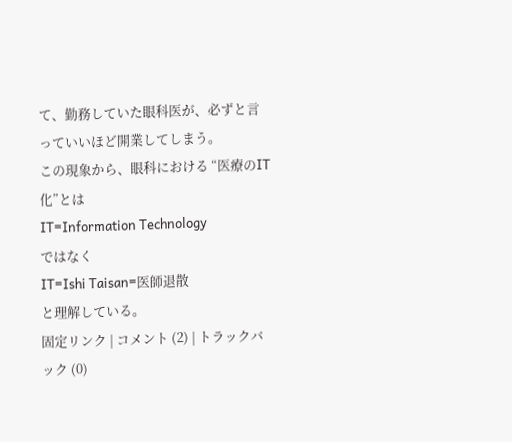て、勤務していた眼科医が、必ずと言っていいほど開業してしまう。
この現象から、眼科における “医療のIT化”とは
IT=Information Technology
ではなく
IT=Ishi Taisan=医師退散
と理解している。
固定リンク | コメント (2) | トラックバック (0)